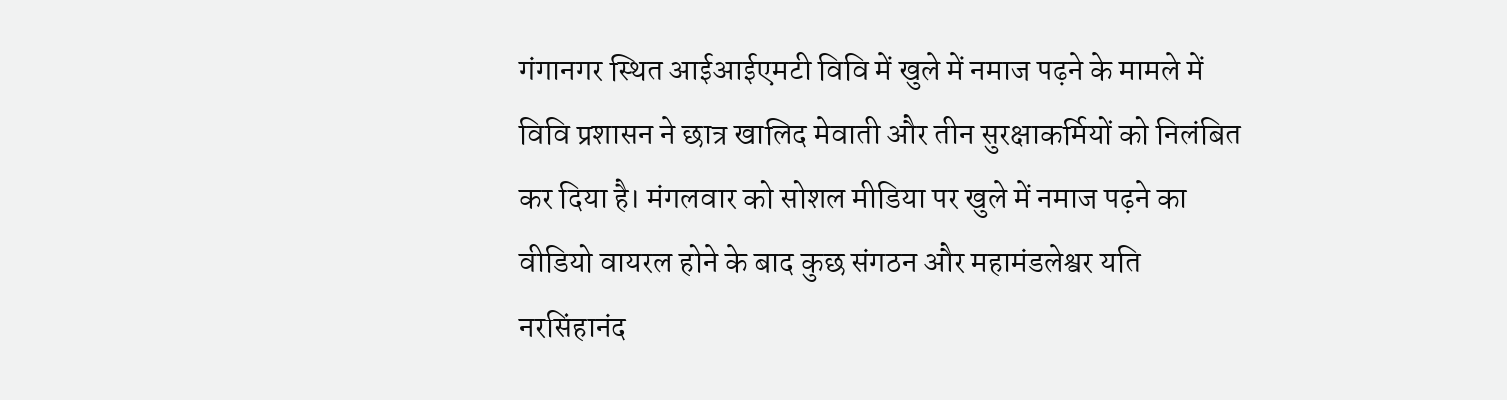गंगानगर स्थित आईआईएमटी विवि में खुले में नमाज पढ़ने के मामले में विवि प्रशासन ने छात्र खालिद मेवाती और तीन सुरक्षाकर्मियों को निलंबित कर दिया है। मंगलवार को सोशल मीडिया पर खुले में नमाज पढ़ने का वीडियो वायरल होने के बाद कुछ संगठन और महामंडलेश्वर यति नरसिंहानंद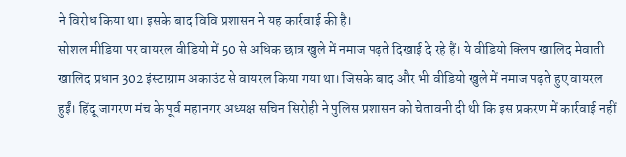ने विरोध किया था। इसके बाद विवि प्रशासन ने यह कार्रवाई की है।
सोशल मीडिया पर वायरल वीडियो में 50 से अधिक छात्र खुले में नमाज पढ़ते दिखाई दे रहे हैं। ये वीडियो क्लिप खालिद मेवाती खालिद प्रधान 302 इंस्टाग्राम अकाउंट से वायरल किया गया था। जिसके बाद और भी वीडियो खुले में नमाज पढ़ते हुए वायरल हुईं। हिंदू जागरण मंच के पूर्व महानगर अध्यक्ष सचिन सिरोही ने पुलिस प्रशासन को चेतावनी दी थी कि इस प्रकरण में कार्रवाई नहीं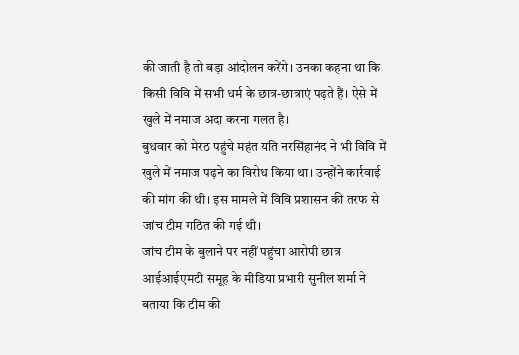की जाती है तो बड़ा आंदोलन करेंगे। उनका कहना था कि किसी विवि में सभी धर्म के छात्र-छात्राएं पढ़ते हैं। ऐसे में खुले में नमाज अदा करना गलत है।
बुधवार को मेरठ पहुंचे महंत यति नरसिंहानंद ने भी विवि में खुले में नमाज पढ़ने का विरोध किया था। उन्होंने कार्रवाई की मांग की थी। इस मामले में विवि प्रशासन की तरफ से जांच टीम गठित की गई थी।
जांच टीम के बुलाने पर नहीं पहुंचा आरोपी छात्र
आईआईएमटी समूह के मीडिया प्रभारी सुनील शर्मा ने बताया कि टीम की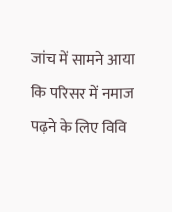जांच में सामने आया कि परिसर में नमाज पढ़ने के लिए विवि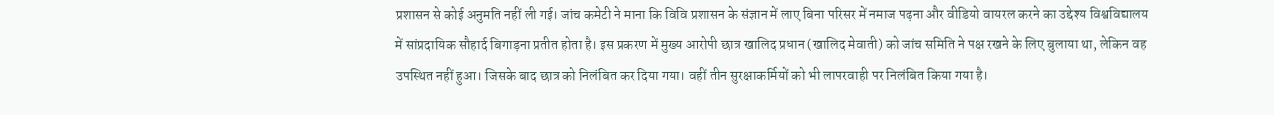प्रशासन से कोई अनुमति नहीं ली गई। जांच कमेटी ने माना कि विवि प्रशासन के संज्ञान में लाए बिना परिसर में नमाज पढ़ना और वीडियो वायरल करने का उद्देश्य विश्वविद्यालय में सांप्रदायिक सौहार्द बिगाड़ना प्रतीत होता है। इस प्रकरण में मुख्य आरोपी छात्र खालिद प्रधान (खालिद मेवाती) को जांच समिति ने पक्ष रखने के लिए बुलाया था, लेकिन वह उपस्थित नहीं हुआ। जिसके बाद छात्र को निलंबित कर दिया गया। वहीं तीन सुरक्षाकर्मियों को भी लापरवाही पर निलंबित किया गया है।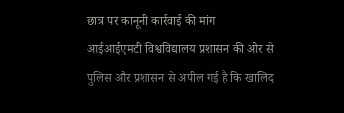छात्र पर कानूनी कार्रवाई की मांग
आईआईएमटी विश्वविद्यालय प्रशासन की ओर से पुलिस और प्रशासन से अपील गई है कि खालिद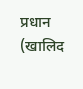प्रधान (खालिद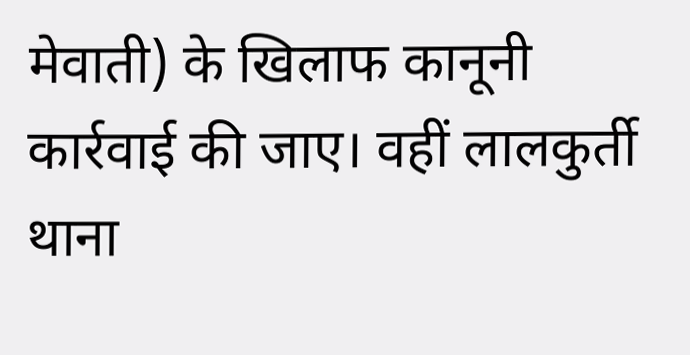मेवाती) के खिलाफ कानूनी कार्रवाई की जाए। वहीं लालकुर्ती थाना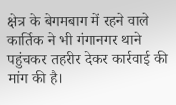क्षेत्र के बेगमबाग में रहने वाले कार्तिक ने भी गंगानगर थाने पहुंचकर तहरीर देकर कार्रवाई की मांग की है।